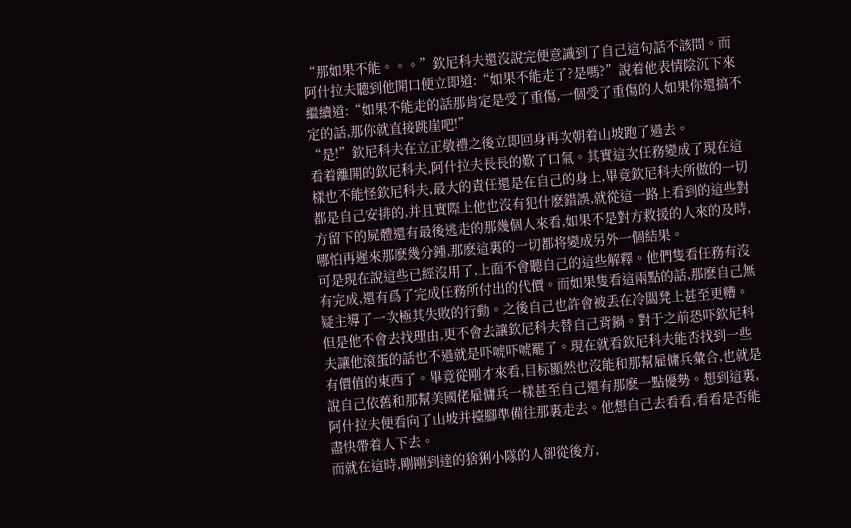“那如果不能。。。”欽尼科夫還沒說完便意識到了自己這句話不該問。而阿什拉夫聽到他開口便立即道:“如果不能走了?是嗎?”說着他表情陰沉下來繼續道:“如果不能走的話那肯定是受了重傷,一個受了重傷的人如果你還搞不定的話,那你就直接跳崖吧!”
“是!”欽尼科夫在立正敬禮之後立即回身再次朝着山坡跑了過去。
看着離開的欽尼科夫,阿什拉夫長長的歎了口氣。其實這次任務變成了現在這樣也不能怪欽尼科夫,最大的責任還是在自己的身上,畢竟欽尼科夫所做的一切都是自己安排的,并且實際上他也沒有犯什麽錯誤,就從這一路上看到的這些對方留下的屍體還有最後逃走的那幾個人來看,如果不是對方救援的人來的及時,哪怕再遲來那麽幾分鍾,那麽這裏的一切都将變成另外一個結果。
可是現在說這些已經沒用了,上面不會聽自己的這些解釋。他們隻看任務有沒有完成,還有爲了完成任務所付出的代價。而如果隻看這兩點的話,那麽自己無疑主導了一次極其失敗的行動。之後自己也許會被丢在冷闆凳上甚至更糟。但是他不會去找理由,更不會去讓欽尼科夫替自己背鍋。對于之前恐吓欽尼科夫讓他滾蛋的話也不過就是吓唬吓唬罷了。現在就看欽尼科夫能否找到一些有價值的東西了。畢竟從剛才來看,目标顯然也沒能和那幫雇傭兵彙合,也就是說自己依舊和那幫美國佬雇傭兵一樣甚至自己還有那麽一點優勢。想到這裏,阿什拉夫便看向了山坡并擡腳準備往那裏走去。他想自己去看看,看看是否能盡快帶着人下去。
而就在這時,剛剛到達的猞猁小隊的人卻從後方,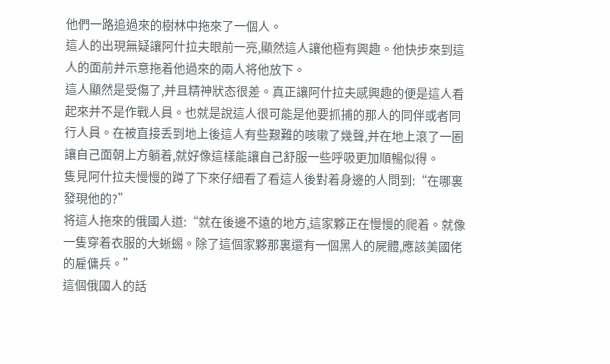他們一路追過來的樹林中拖來了一個人。
這人的出現無疑讓阿什拉夫眼前一亮,顯然這人讓他極有興趣。他快步來到這人的面前并示意拖着他過來的兩人将他放下。
這人顯然是受傷了,并且精神狀态很差。真正讓阿什拉夫感興趣的便是這人看起來并不是作戰人員。也就是說這人很可能是他要抓捕的那人的同伴或者同行人員。在被直接丢到地上後這人有些艱難的咳嗽了幾聲,并在地上滾了一圈讓自己面朝上方躺着,就好像這樣能讓自己舒服一些呼吸更加順暢似得。
隻見阿什拉夫慢慢的蹲了下來仔細看了看這人後對着身邊的人問到:“在哪裏發現他的?”
将這人拖來的俄國人道:“就在後邊不遠的地方,這家夥正在慢慢的爬着。就像一隻穿着衣服的大蜥蜴。除了這個家夥那裏還有一個黑人的屍體,應該美國佬的雇傭兵。”
這個俄國人的話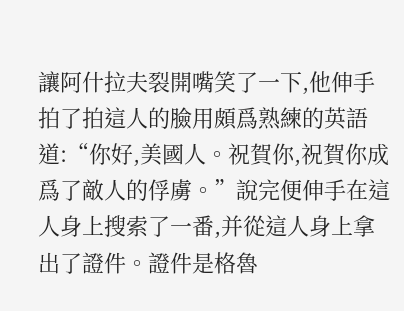讓阿什拉夫裂開嘴笑了一下,他伸手拍了拍這人的臉用頗爲熟練的英語道:“你好,美國人。祝賀你,祝賀你成爲了敵人的俘虜。”說完便伸手在這人身上搜索了一番,并從這人身上拿出了證件。證件是格魯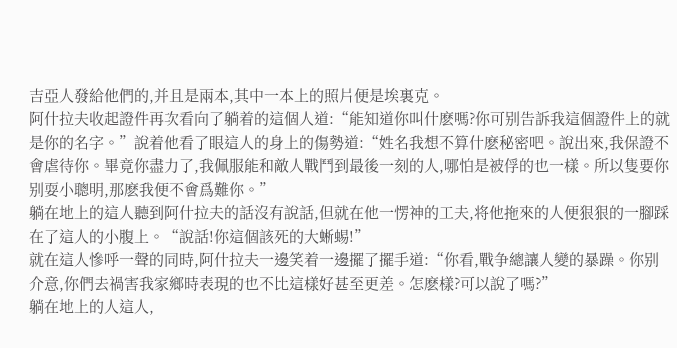吉亞人發給他們的,并且是兩本,其中一本上的照片便是埃裏克。
阿什拉夫收起證件再次看向了躺着的這個人道:“能知道你叫什麽嗎?你可别告訴我這個證件上的就是你的名字。”說着他看了眼這人的身上的傷勢道:“姓名我想不算什麽秘密吧。說出來,我保證不會虐待你。畢竟你盡力了,我佩服能和敵人戰鬥到最後一刻的人,哪怕是被俘的也一樣。所以隻要你别耍小聰明,那麽我便不會爲難你。”
躺在地上的這人聽到阿什拉夫的話沒有說話,但就在他一愣神的工夫,将他拖來的人便狠狠的一腳踩在了這人的小腹上。“說話!你這個該死的大蜥蜴!”
就在這人慘呼一聲的同時,阿什拉夫一邊笑着一邊擺了擺手道:“你看,戰争總讓人變的暴躁。你别介意,你們去禍害我家鄉時表現的也不比這樣好甚至更差。怎麽樣?可以說了嗎?”
躺在地上的人這人,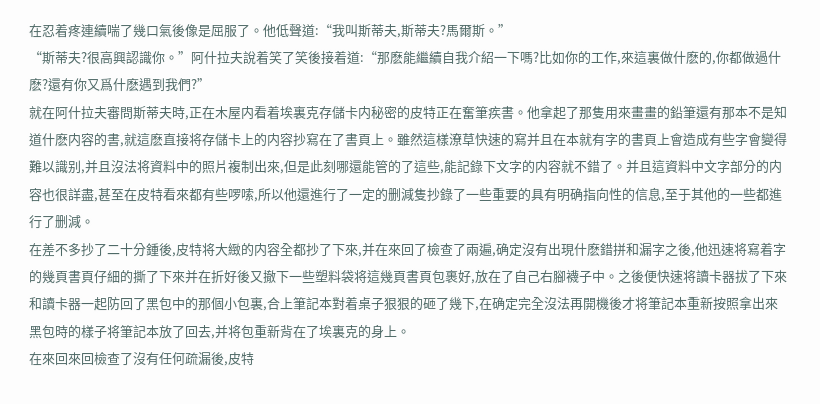在忍着疼連續喘了幾口氣後像是屈服了。他低聲道:“我叫斯蒂夫,斯蒂夫?馬爾斯。”
“斯蒂夫?很高興認識你。”阿什拉夫說着笑了笑後接着道:“那麽能繼續自我介紹一下嗎?比如你的工作,來這裏做什麽的,你都做過什麽?還有你又爲什麽遇到我們?”
就在阿什拉夫審問斯蒂夫時,正在木屋内看着埃裏克存儲卡内秘密的皮特正在奮筆疾書。他拿起了那隻用來畫畫的鉛筆還有那本不是知道什麽内容的書,就這麽直接将存儲卡上的内容抄寫在了書頁上。雖然這樣潦草快速的寫并且在本就有字的書頁上會造成有些字會變得難以識别,并且沒法将資料中的照片複制出來,但是此刻哪還能管的了這些,能記錄下文字的内容就不錯了。并且這資料中文字部分的内容也很詳盡,甚至在皮特看來都有些啰嗦,所以他還進行了一定的删減隻抄錄了一些重要的具有明确指向性的信息,至于其他的一些都進行了删減。
在差不多抄了二十分鍾後,皮特将大緻的内容全都抄了下來,并在來回了檢查了兩遍,确定沒有出現什麽錯拼和漏字之後,他迅速将寫着字的幾頁書頁仔細的撕了下來并在折好後又撤下一些塑料袋将這幾頁書頁包裹好,放在了自己右腳襪子中。之後便快速将讀卡器拔了下來和讀卡器一起防回了黑包中的那個小包裏,合上筆記本對着桌子狠狠的砸了幾下,在确定完全沒法再開機後才将筆記本重新按照拿出來黑包時的樣子将筆記本放了回去,并将包重新背在了埃裏克的身上。
在來回來回檢查了沒有任何疏漏後,皮特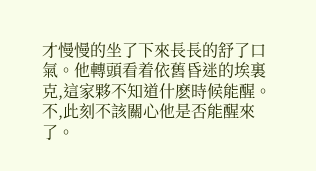才慢慢的坐了下來長長的舒了口氣。他轉頭看着依舊昏迷的埃裏克,這家夥不知道什麽時候能醒。不,此刻不該關心他是否能醒來了。